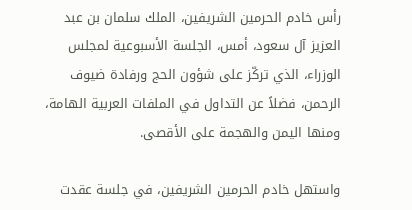رأس خادم الحرمين الشريفين، الملك سلمان بن عبد العزيز آل سعود، أمس، الجلسة الأسبوعية لمجلس الوزراء، الذي تركّز على شؤون الحج ورفادة ضيوف الرحمن، فضلاً عن التداول في الملفات العربية الهامة، ومنها اليمن والهجمة على الأقصى.

واستهل خادم الحرمين الشريفين، في جلسة عقدت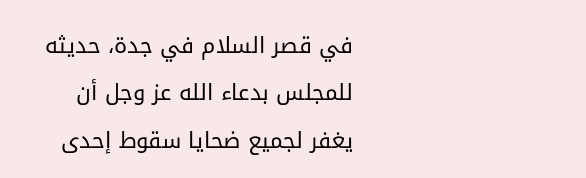في قصر السلام في جدة، حديثه للمجلس بدعاء الله عز وجل أن يغفر لجميع ضحايا سقوط إحدى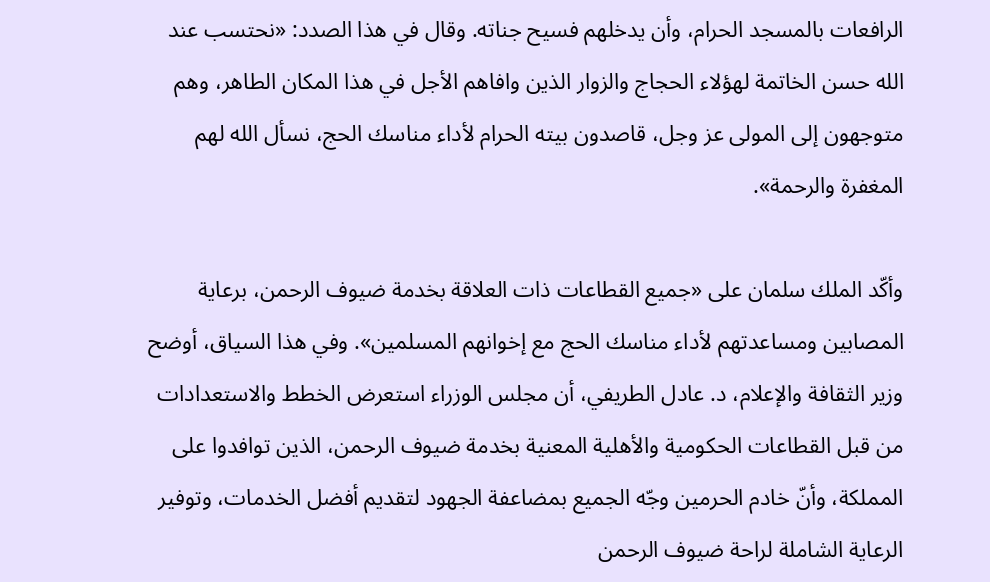الرافعات بالمسجد الحرام، وأن يدخلهم فسيح جناته. وقال في هذا الصدد: «نحتسب عند الله حسن الخاتمة لهؤلاء الحجاج والزوار الذين وافاهم الأجل في هذا المكان الطاهر، وهم متوجهون إلى المولى عز وجل، قاصدون بيته الحرام لأداء مناسك الحج، نسأل الله لهم المغفرة والرحمة».

وأكّد الملك سلمان على «جميع القطاعات ذات العلاقة بخدمة ضيوف الرحمن، برعاية المصابين ومساعدتهم لأداء مناسك الحج مع إخوانهم المسلمين». وفي هذا السياق، أوضح وزير الثقافة والإعلام، د. عادل الطريفي، أن مجلس الوزراء استعرض الخطط والاستعدادات من قبل القطاعات الحكومية والأهلية المعنية بخدمة ضيوف الرحمن، الذين توافدوا على المملكة، وأنّ خادم الحرمين وجّه الجميع بمضاعفة الجهود لتقديم أفضل الخدمات، وتوفير الرعاية الشاملة لراحة ضيوف الرحمن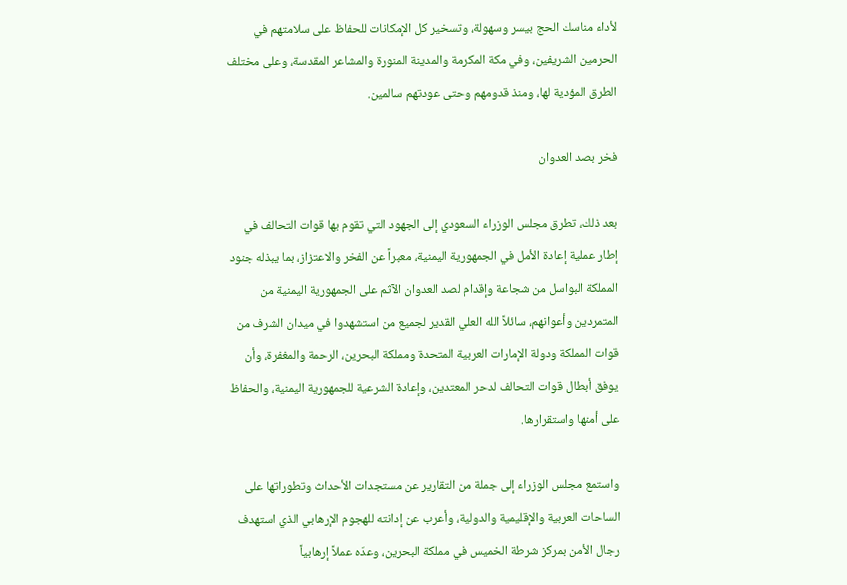لأداء مناسك الحج بيسر وسهولة، وتسخير كل الإمكانات للحفاظ على سلامتهم في الحرمين الشريفين، وفي مكة المكرمة والمدينة المنورة والمشاعر المقدسة، وعلى مختلف الطرق المؤدية لها، ومنذ قدومهم وحتى عودتهم سالمين.

فخر بصد العدوان

بعد ذلك، تطرق مجلس الوزراء السعودي إلى الجهود التي تقوم بها قوات التحالف في إطار عملية إعادة الأمل في الجمهورية اليمنية، معبراً عن الفخر والاعتزاز، بما يبذله جنود المملكة البواسل من شجاعة وإقدام لصد العدوان الآثم على الجمهورية اليمنية من المتمردين وأعوانهم، سائلاً الله العلي القدير لجميع من استشهدوا في ميدان الشرف من قوات المملكة ودولة الإمارات العربية المتحدة ومملكة البحرين، الرحمة والمغفرة، وأن يوفق أبطال قوات التحالف لدحر المعتدين، وإعادة الشرعية للجمهورية اليمنية، والحفاظ على أمنها واستقرارها.

واستمع مجلس الوزراء إلى جملة من التقارير عن مستجدات الأحداث وتطوراتها على الساحات العربية والإقليمية والدولية، وأعرب عن إدانته للهجوم الإرهابي الذي استهدف رجال الأمن بمركز شرطة الخميس في مملكة البحرين، وعدّه عملاً إرهابياً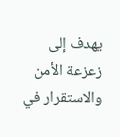يهدف إلى زعزعة الأمن والاستقرار في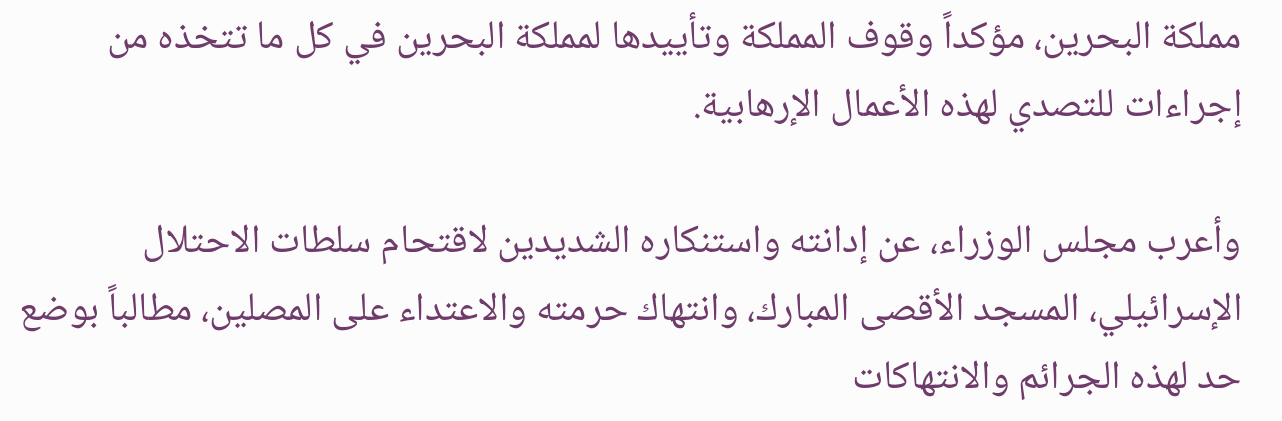مملكة البحرين، مؤكداً وقوف المملكة وتأييدها لمملكة البحرين في كل ما تتخذه من إجراءات للتصدي لهذه الأعمال الإرهابية.

وأعرب مجلس الوزراء، عن إدانته واستنكاره الشديدين لاقتحام سلطات الاحتلال الإسرائيلي، المسجد الأقصى المبارك، وانتهاك حرمته والاعتداء على المصلين، مطالباً بوضع حد لهذه الجرائم والانتهاكات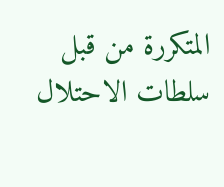المتكررة من قبل سلطات الاحتلال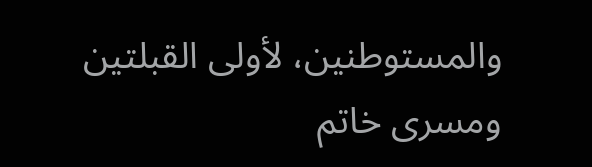والمستوطنين، لأولى القبلتين ومسرى خاتم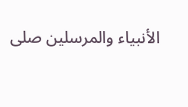الأنبياء والمرسلين صلى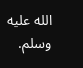الله عليه وسلم.